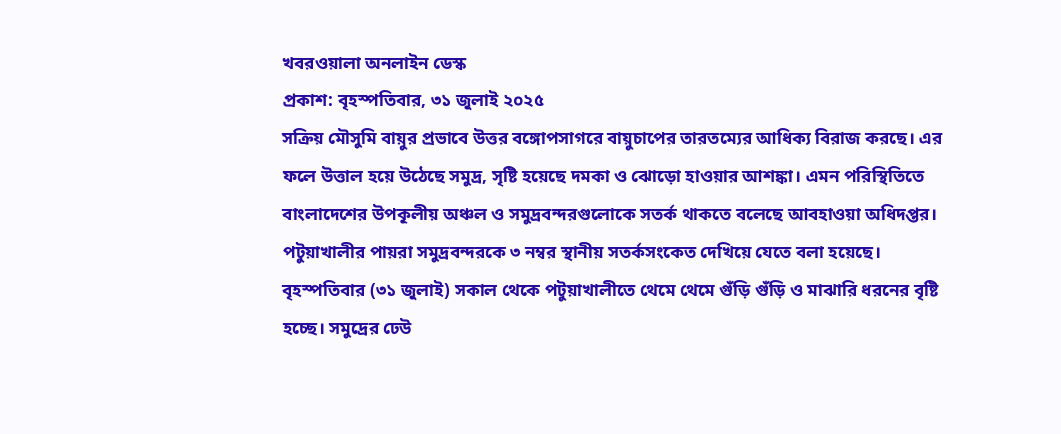খবরওয়ালা অনলাইন ডেস্ক
প্রকাশ: বৃহস্পতিবার, ৩১ জুলাই ২০২৫
সক্রিয় মৌসুমি বায়ুর প্রভাবে উত্তর বঙ্গোপসাগরে বায়ুচাপের তারতম্যের আধিক্য বিরাজ করছে। এর ফলে উত্তাল হয়ে উঠেছে সমুদ্র, সৃষ্টি হয়েছে দমকা ও ঝোড়ো হাওয়ার আশঙ্কা। এমন পরিস্থিতিতে বাংলাদেশের উপকূলীয় অঞ্চল ও সমুদ্রবন্দরগুলোকে সতর্ক থাকতে বলেছে আবহাওয়া অধিদপ্তর। পটুয়াখালীর পায়রা সমুদ্রবন্দরকে ৩ নম্বর স্থানীয় সতর্কসংকেত দেখিয়ে যেতে বলা হয়েছে।
বৃহস্পতিবার (৩১ জুলাই) সকাল থেকে পটুয়াখালীতে থেমে থেমে গুঁড়ি গুঁড়ি ও মাঝারি ধরনের বৃষ্টি হচ্ছে। সমুদ্রের ঢেউ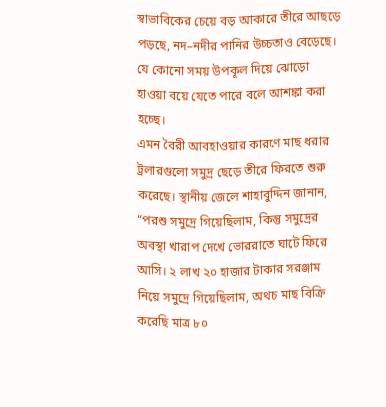স্বাভাবিকের চেয়ে বড় আকারে তীরে আছড়ে পড়ছে, নদ–নদীর পানির উচ্চতাও বেড়েছে। যে কোনো সময় উপকূল দিয়ে ঝোড়ো হাওয়া বয়ে যেতে পারে বলে আশঙ্কা করা হচ্ছে।
এমন বৈরী আবহাওয়ার কারণে মাছ ধরার ট্রলারগুলো সমুদ্র ছেড়ে তীরে ফিরতে শুরু করেছে। স্থানীয় জেলে শাহাবুদ্দিন জানান, “পরশু সমুদ্রে গিয়েছিলাম, কিন্তু সমুদ্রের অবস্থা খারাপ দেখে ভোররাতে ঘাটে ফিরে আসি। ২ লাখ ২০ হাজার টাকার সরঞ্জাম নিয়ে সমুদ্রে গিয়েছিলাম, অথচ মাছ বিক্রি করেছি মাত্র ৮০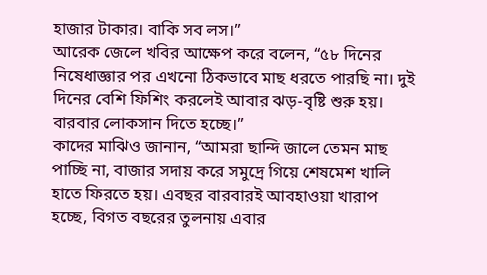হাজার টাকার। বাকি সব লস।”
আরেক জেলে খবির আক্ষেপ করে বলেন, “৫৮ দিনের নিষেধাজ্ঞার পর এখনো ঠিকভাবে মাছ ধরতে পারছি না। দুই দিনের বেশি ফিশিং করলেই আবার ঝড়-বৃষ্টি শুরু হয়। বারবার লোকসান দিতে হচ্ছে।”
কাদের মাঝিও জানান, “আমরা ছান্দি জালে তেমন মাছ পাচ্ছি না, বাজার সদায় করে সমুদ্রে গিয়ে শেষমেশ খালি হাতে ফিরতে হয়। এবছর বারবারই আবহাওয়া খারাপ হচ্ছে, বিগত বছরের তুলনায় এবার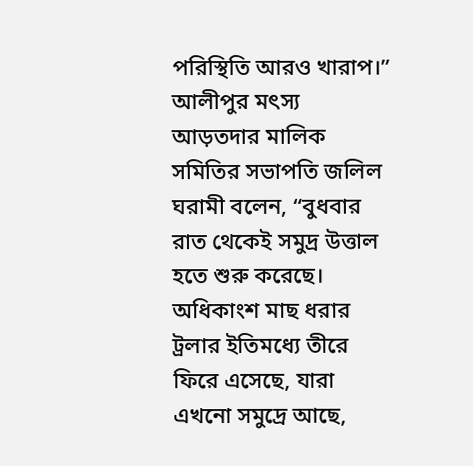পরিস্থিতি আরও খারাপ।”
আলীপুর মৎস্য আড়তদার মালিক সমিতির সভাপতি জলিল ঘরামী বলেন, “বুধবার রাত থেকেই সমুদ্র উত্তাল হতে শুরু করেছে। অধিকাংশ মাছ ধরার ট্রলার ইতিমধ্যে তীরে ফিরে এসেছে, যারা এখনো সমুদ্রে আছে,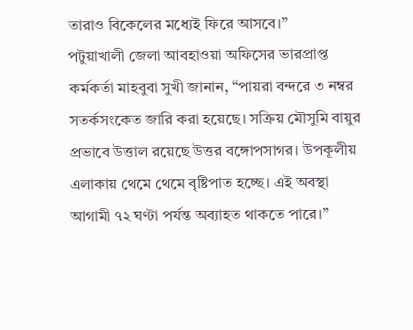তারাও বিকেলের মধ্যেই ফিরে আসবে।”
পটুয়াখালী জেলা আবহাওয়া অফিসের ভারপ্রাপ্ত কর্মকর্তা মাহবুবা সুখী জানান, “পায়রা বন্দরে ৩ নম্বর সতর্কসংকেত জারি করা হয়েছে। সক্রিয় মৌসুমি বায়ুর প্রভাবে উত্তাল রয়েছে উত্তর বঙ্গোপসাগর। উপকূলীয় এলাকায় থেমে থেমে বৃষ্টিপাত হচ্ছে। এই অবস্থা আগামী ৭২ ঘণ্টা পর্যন্ত অব্যাহত থাকতে পারে।”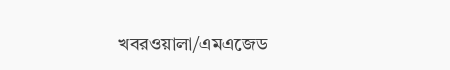খবরওয়ালা/এমএজেড